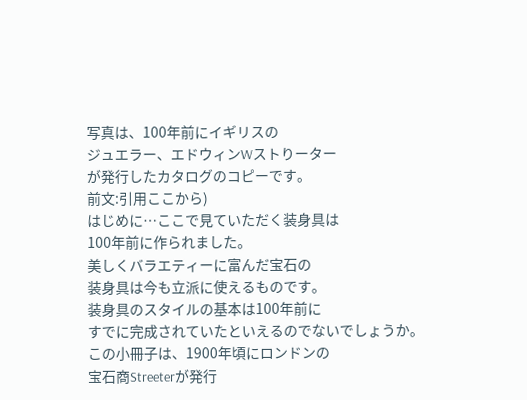写真は、100年前にイギリスの
ジュエラー、エドウィンWストりーター
が発行したカタログのコピーです。
前文:引用ここから)
はじめに…ここで見ていただく装身具は
100年前に作られました。
美しくバラエティーに富んだ宝石の
装身具は今も立派に使えるものです。
装身具のスタイルの基本は100年前に
すでに完成されていたといえるのでないでしょうか。
この小冊子は、1900年頃にロンドンの
宝石商Streeterが発行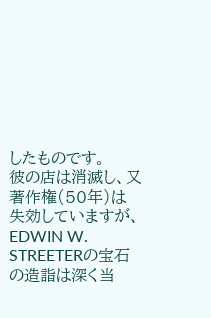したものです。
彼の店は消滅し、又著作権(50年)は
失効していますが、
EDWIN W. STREETERの宝石
の造詣は深く当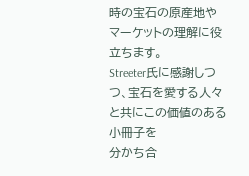時の宝石の原産地や
マーケットの理解に役立ちます。
Streeter氏に感謝しつつ、宝石を愛する人々と共にこの価値のある小冊子を
分かち合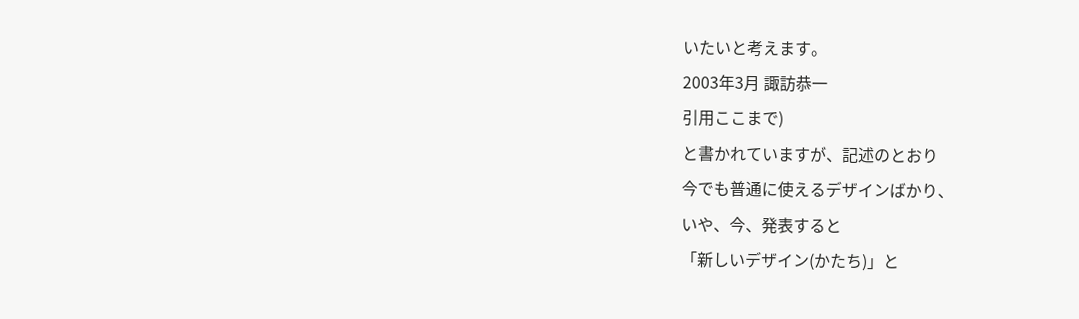いたいと考えます。
2003年3月 諏訪恭一
引用ここまで)
と書かれていますが、記述のとおり
今でも普通に使えるデザインばかり、
いや、今、発表すると
「新しいデザイン(かたち)」と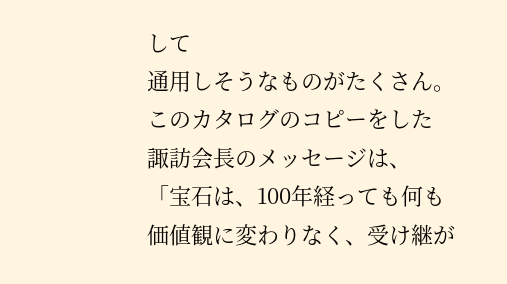して
通用しそうなものがたくさん。
このカタログのコピーをした
諏訪会長のメッセージは、
「宝石は、100年経っても何も
価値観に変わりなく、受け継が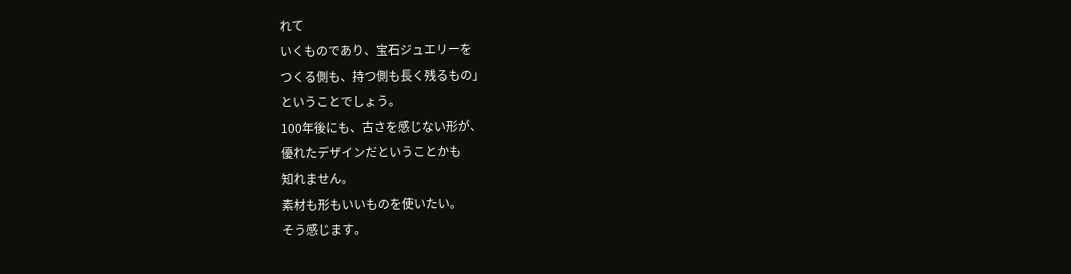れて
いくものであり、宝石ジュエリーを
つくる側も、持つ側も長く残るもの」
ということでしょう。
100年後にも、古さを感じない形が、
優れたデザインだということかも
知れません。
素材も形もいいものを使いたい。
そう感じます。